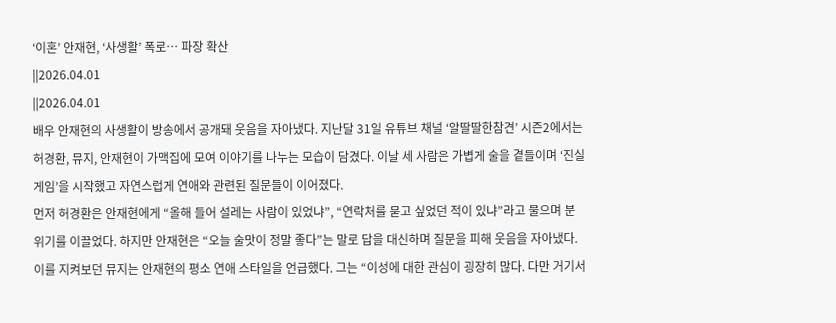‘이혼’ 안재현, ‘사생활’ 폭로… 파장 확산
||2026.04.01
||2026.04.01
배우 안재현의 사생활이 방송에서 공개돼 웃음을 자아냈다. 지난달 31일 유튜브 채널 ‘알딸딸한참견’ 시즌2에서는 허경환, 뮤지, 안재현이 가맥집에 모여 이야기를 나누는 모습이 담겼다. 이날 세 사람은 가볍게 술을 곁들이며 ‘진실게임’을 시작했고 자연스럽게 연애와 관련된 질문들이 이어졌다.
먼저 허경환은 안재현에게 “올해 들어 설레는 사람이 있었냐”, “연락처를 묻고 싶었던 적이 있냐”라고 물으며 분위기를 이끌었다. 하지만 안재현은 “오늘 술맛이 정말 좋다”는 말로 답을 대신하며 질문을 피해 웃음을 자아냈다.
이를 지켜보던 뮤지는 안재현의 평소 연애 스타일을 언급했다. 그는 “이성에 대한 관심이 굉장히 많다. 다만 거기서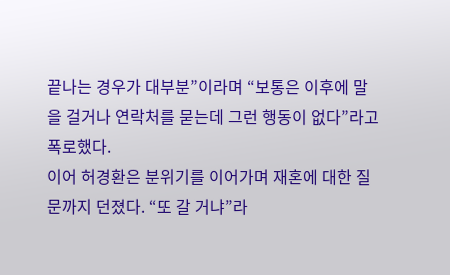끝나는 경우가 대부분”이라며 “보통은 이후에 말을 걸거나 연락처를 묻는데 그런 행동이 없다”라고 폭로했다.
이어 허경환은 분위기를 이어가며 재혼에 대한 질문까지 던졌다. “또 갈 거냐”라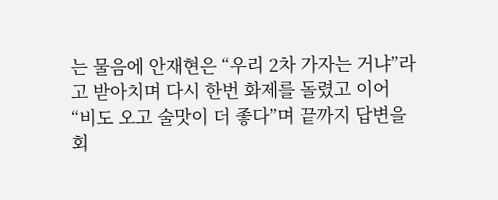는 물음에 안재현은 “우리 2차 가자는 거냐”라고 받아치며 다시 한번 화제를 돌렸고 이어 “비도 오고 술맛이 더 좋다”며 끝까지 답변을 회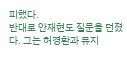피했다.
반대로 안재현도 질문을 던졌다. 그는 허경환과 뮤지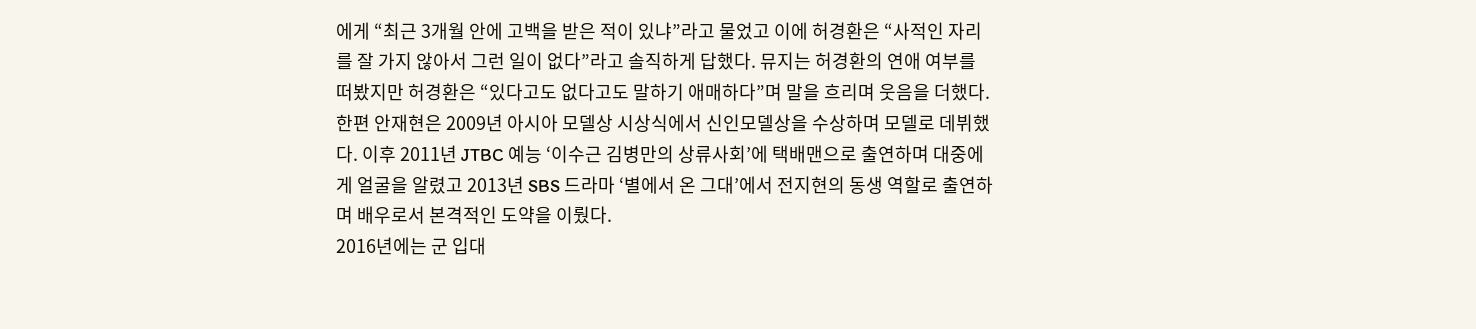에게 “최근 3개월 안에 고백을 받은 적이 있냐”라고 물었고 이에 허경환은 “사적인 자리를 잘 가지 않아서 그런 일이 없다”라고 솔직하게 답했다. 뮤지는 허경환의 연애 여부를 떠봤지만 허경환은 “있다고도 없다고도 말하기 애매하다”며 말을 흐리며 웃음을 더했다.
한편 안재현은 2009년 아시아 모델상 시상식에서 신인모델상을 수상하며 모델로 데뷔했다. 이후 2011년 JTBC 예능 ‘이수근 김병만의 상류사회’에 택배맨으로 출연하며 대중에게 얼굴을 알렸고 2013년 SBS 드라마 ‘별에서 온 그대’에서 전지현의 동생 역할로 출연하며 배우로서 본격적인 도약을 이뤘다.
2016년에는 군 입대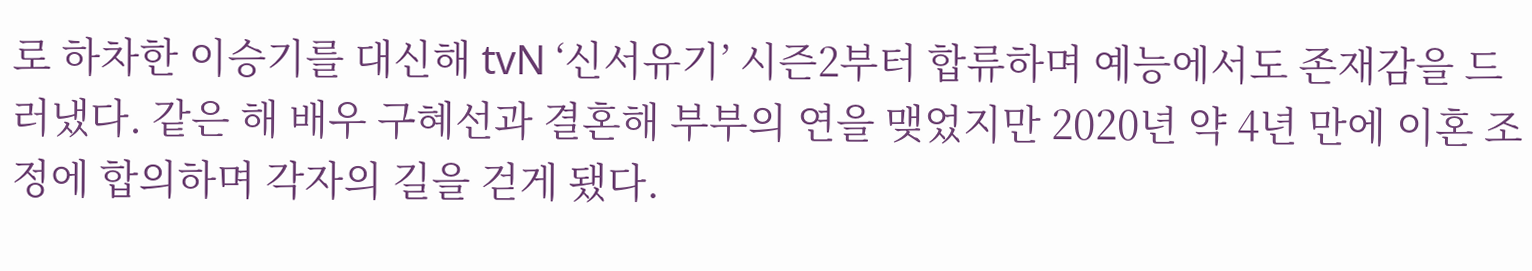로 하차한 이승기를 대신해 tvN ‘신서유기’ 시즌2부터 합류하며 예능에서도 존재감을 드러냈다. 같은 해 배우 구혜선과 결혼해 부부의 연을 맺었지만 2020년 약 4년 만에 이혼 조정에 합의하며 각자의 길을 걷게 됐다.